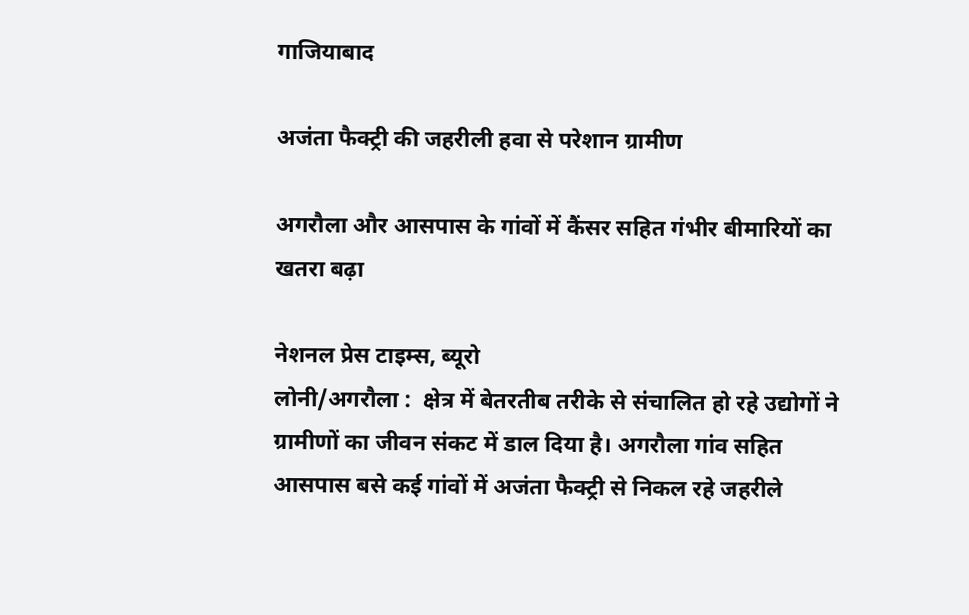गाजियाबाद

अजंता फैक्ट्री की जहरीली हवा से परेशान ग्रामीण

अगरौला और आसपास के गांवों में कैंसर सहित गंभीर बीमारियों का खतरा बढ़ा

नेशनल प्रेस टाइम्स, ब्यूरो
लोनी/अगरौला :  क्षेत्र में बेतरतीब तरीके से संचालित हो रहे उद्योगों ने ग्रामीणों का जीवन संकट में डाल दिया है। अगरौला गांव सहित आसपास बसे कई गांवों में अजंता फैक्ट्री से निकल रहे जहरीले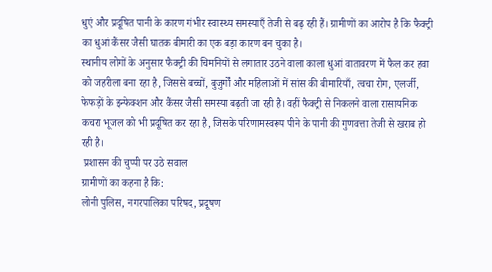धुएं और प्रदूषित पानी के कारण गंभीर स्वास्थ्य समस्याएँ तेजी से बढ़ रही हैं। ग्रामीणों का आरोप है कि फैक्ट्री का धुआं कैंसर जैसी घातक बीमारी का एक बड़ा कारण बन चुका है।
स्थानीय लोगों के अनुसार फैक्ट्री की चिमनियों से लगातार उठने वाला काला धुआं वातावरण में फैल कर हवा को जहरीला बना रहा है, जिससे बच्चों, बुजुर्गों और महिलाओं में सांस की बीमारियाँ, त्वचा रोग, एलर्जी, फेफड़ों के इन्फेक्शन और कैंसर जैसी समस्या बढ़ती जा रही है। वहीं फैक्ट्री से निकलने वाला रासायनिक कचरा भूजल को भी प्रदूषित कर रहा है, जिसके परिणामस्वरूप पीने के पानी की गुणवत्ता तेजी से खराब हो रही है।
 प्रशासन की चुप्पी पर उठे सवाल
ग्रामीणों का कहना है कि:
लोनी पुलिस, नगरपालिका परिषद, प्रदूषण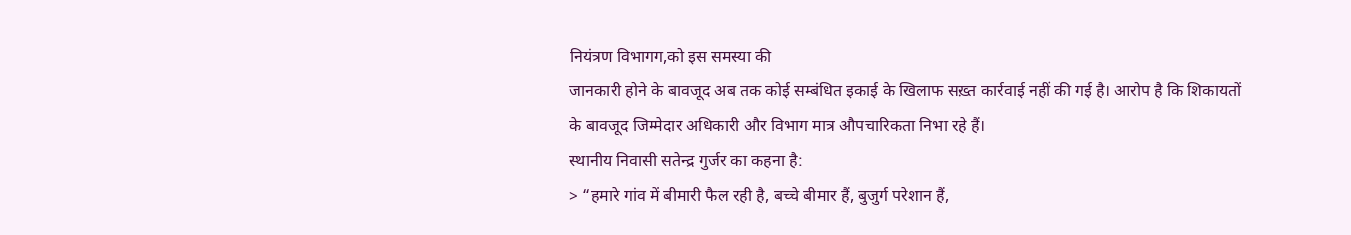नियंत्रण विभागग,को इस समस्या की
जानकारी होने के बावजूद अब तक कोई सम्बंधित इकाई के खिलाफ सख़्त कार्रवाई नहीं की गई है। आरोप है कि शिकायतों के बावजूद जिम्मेदार अधिकारी और विभाग मात्र औपचारिकता निभा रहे हैं।
स्थानीय निवासी सतेन्द्र गुर्जर का कहना है:
> “हमारे गांव में बीमारी फैल रही है, बच्चे बीमार हैं, बुजुर्ग परेशान हैं,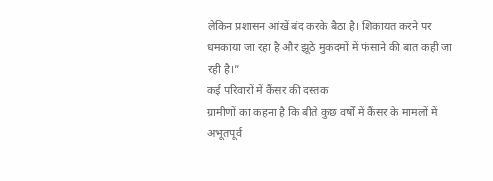लेकिन प्रशासन आंखें बंद करके बैठा है। शिकायत करने पर धमकाया जा रहा है और झूठे मुकदमों में फंसाने की बात कही जा रही है।”
कई परिवारों में कैंसर की दस्तक
ग्रामीणों का कहना है कि बीते कुछ वर्षों में कैंसर के मामलों में अभूतपूर्व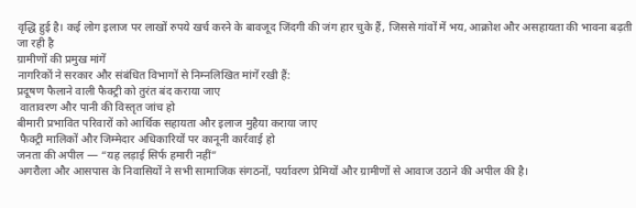वृद्धि हुई है। कई लोग इलाज पर लाखों रुपये खर्च करने के बावजूद जिंदगी की जंग हार चुके हैं, जिससे गांवों में भय, आक्रोश और असहायता की भावना बढ़ती जा रही है
ग्रामीणों की प्रमुख मांगें
नागरिकों ने सरकार और संबंधित विभागों से निम्नलिखित मांगें रखी हैं:
प्रदूषण फैलाने वाली फैक्ट्री को तुरंत बंद कराया जाए
 वातावरण और पानी की विस्तृत जांच हो
बीमारी प्रभावित परिवारों को आर्थिक सहायता और इलाज मुहैया कराया जाए
 फैक्ट्री मालिकों और जिम्मेदार अधिकारियों पर कानूनी कार्रवाई हो
जनता की अपील — “यह लड़ाई सिर्फ हमारी नहीं”
अगरौला और आसपास के निवासियों ने सभी सामाजिक संगठनों, पर्यावरण प्रेमियों और ग्रामीणों से आवाज उठाने की अपील की है।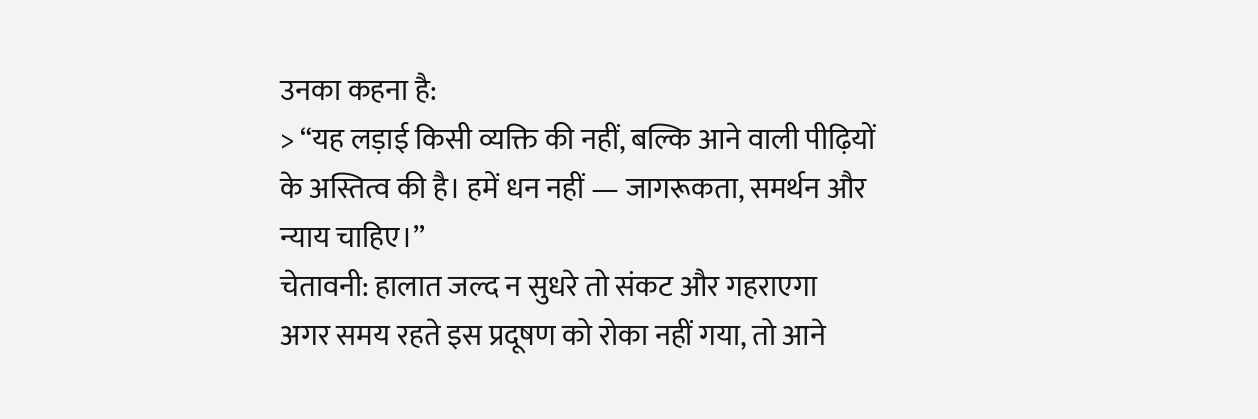उनका कहना है:
> “यह लड़ाई किसी व्यक्ति की नहीं, बल्कि आने वाली पीढ़ियों के अस्तित्व की है। हमें धन नहीं — जागरूकता, समर्थन और न्याय चाहिए।”
चेतावनी: हालात जल्द न सुधरे तो संकट और गहराएगा
अगर समय रहते इस प्रदूषण को रोका नहीं गया, तो आने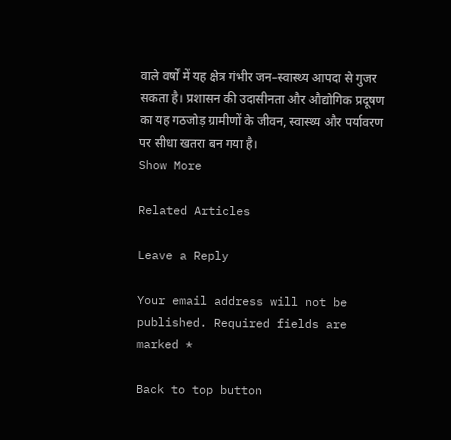वाले वर्षों में यह क्षेत्र गंभीर जन–स्वास्थ्य आपदा से गुजर सकता है। प्रशासन की उदासीनता और औद्योगिक प्रदूषण का यह गठजोड़ ग्रामीणों के जीवन, स्वास्थ्य और पर्यावरण पर सीधा खतरा बन गया है।
Show More

Related Articles

Leave a Reply

Your email address will not be published. Required fields are marked *

Back to top button